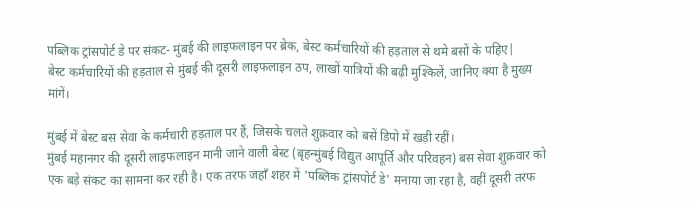पब्लिक ट्रांसपोर्ट डे पर संकट- मुंबई की लाइफलाइन पर ब्रेक, बेस्ट कर्मचारियों की हड़ताल से थमे बसों के पहिए|
बेस्ट कर्मचारियों की हड़ताल से मुंबई की दूसरी लाइफलाइन ठप, लाखों यात्रियों की बढ़ी मुश्किलें, जानिए क्या है मुख्य मांगें।

मुंबई में बेस्ट बस सेवा के कर्मचारी हड़ताल पर हैं, जिसके चलते शुक्रवार को बसें डिपो में खड़ी रहीं।
मुंबई महानगर की दूसरी लाइफलाइन मानी जाने वाली बेस्ट (बृहन्मुंबई विद्युत आपूर्ति और परिवहन) बस सेवा शुक्रवार को एक बड़े संकट का सामना कर रही है। एक तरफ जहाँ शहर में 'पब्लिक ट्रांसपोर्ट डे' मनाया जा रहा है, वहीं दूसरी तरफ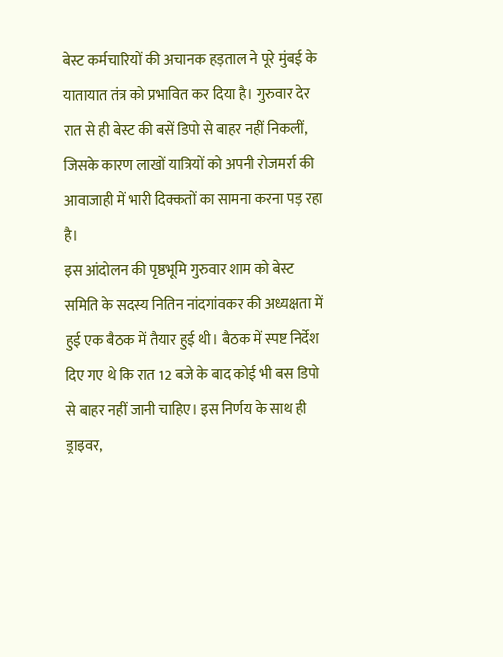बेस्ट कर्मचारियों की अचानक हड़ताल ने पूरे मुंबई के यातायात तंत्र को प्रभावित कर दिया है। गुरुवार देर रात से ही बेस्ट की बसें डिपो से बाहर नहीं निकलीं, जिसके कारण लाखों यात्रियों को अपनी रोजमर्रा की आवाजाही में भारी दिक्कतों का सामना करना पड़ रहा है।
इस आंदोलन की पृष्ठभूमि गुरुवार शाम को बेस्ट समिति के सदस्य नितिन नांदगांवकर की अध्यक्षता में हुई एक बैठक में तैयार हुई थी। बैठक में स्पष्ट निर्देश दिए गए थे कि रात 12 बजे के बाद कोई भी बस डिपो से बाहर नहीं जानी चाहिए। इस निर्णय के साथ ही ड्राइवर,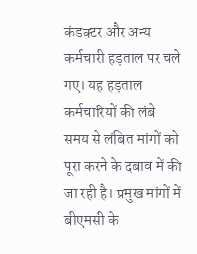कंडक्टर और अन्य कर्मचारी हड़ताल पर चले गए। यह हड़ताल कर्मचारियों की लंबे समय से लंबित मांगों को पूरा करने के दबाव में की जा रही है। प्रमुख मांगों में बीएमसी के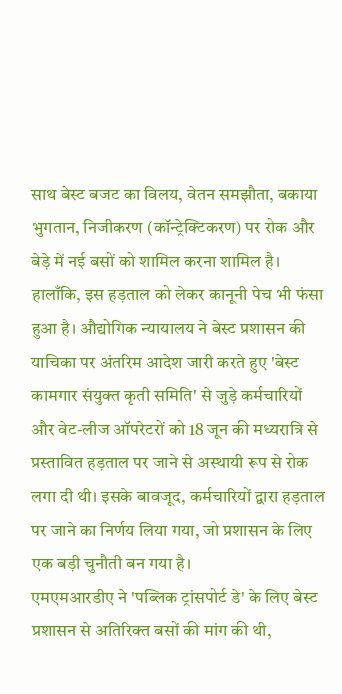साथ बेस्ट बजट का विलय, वेतन समझौता, बकाया भुगतान, निजीकरण (कॉन्ट्रेक्टिकरण) पर रोक और बेड़े में नई बसों को शामिल करना शामिल है।
हालाँकि, इस हड़ताल को लेकर कानूनी पेच भी फंसा हुआ है। औद्योगिक न्यायालय ने बेस्ट प्रशासन की याचिका पर अंतरिम आदेश जारी करते हुए 'बेस्ट कामगार संयुक्त कृती समिति' से जुड़े कर्मचारियों और वेट-लीज ऑपरेटरों को 18 जून की मध्यरात्रि से प्रस्तावित हड़ताल पर जाने से अस्थायी रूप से रोक लगा दी थी। इसके बावजूद, कर्मचारियों द्वारा हड़ताल पर जाने का निर्णय लिया गया, जो प्रशासन के लिए एक बड़ी चुनौती बन गया है।
एमएमआरडीए ने 'पब्लिक ट्रांसपोर्ट डे' के लिए बेस्ट प्रशासन से अतिरिक्त बसों की मांग की थी,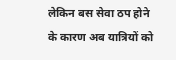लेकिन बस सेवा ठप होने के कारण अब यात्रियों को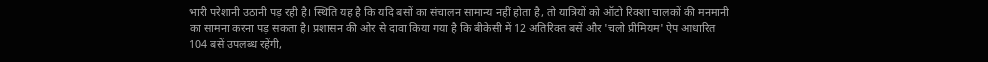भारी परेशानी उठानी पड़ रही है। स्थिति यह है कि यदि बसों का संचालन सामान्य नहीं होता है, तो यात्रियों को ऑटो रिक्शा चालकों की मनमानी का सामना करना पड़ सकता है। प्रशासन की ओर से दावा किया गया है कि बीकेसी में 12 अतिरिक्त बसें और 'चलो प्रीमियम' ऐप आधारित 104 बसें उपलब्ध रहेंगी,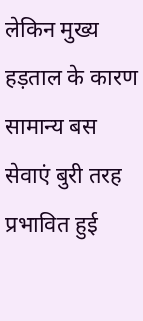लेकिन मुख्य हड़ताल के कारण सामान्य बस सेवाएं बुरी तरह प्रभावित हुई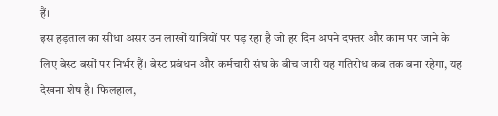हैं।
इस हड़ताल का सीधा असर उन लाखों यात्रियों पर पड़ रहा है जो हर दिन अपने दफ्तर और काम पर जाने के लिए बेस्ट बसों पर निर्भर हैं। बेस्ट प्रबंधन और कर्मचारी संघ के बीच जारी यह गतिरोध कब तक बना रहेगा, यह देखना शेष है। फिलहाल,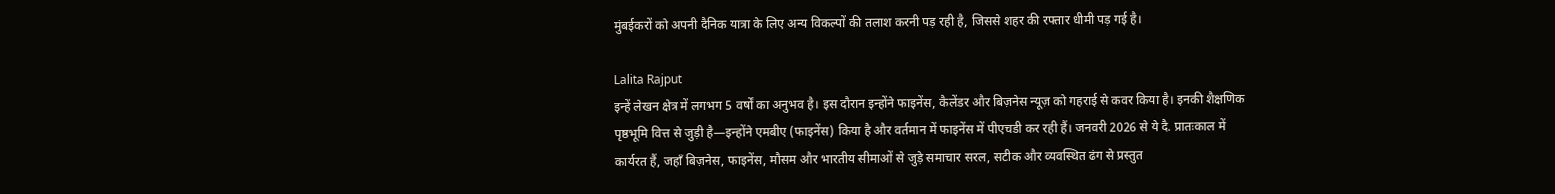मुंबईकरों को अपनी दैनिक यात्रा के लिए अन्य विकल्पों की तलाश करनी पड़ रही है, जिससे शहर की रफ्तार धीमी पड़ गई है।

Lalita Rajput
इन्हें लेखन क्षेत्र में लगभग 5 वर्षों का अनुभव है। इस दौरान इन्होंने फाइनेंस, कैलेंडर और बिज़नेस न्यूज़ को गहराई से कवर किया है। इनकी शैक्षणिक पृष्ठभूमि वित्त से जुड़ी है—इन्होंने एमबीए (फाइनेंस) किया है और वर्तमान में फाइनेंस में पीएचडी कर रही हैं। जनवरी 2026 से ये दै. प्रातःकाल में कार्यरत हैं, जहाँ बिज़नेस, फाइनेंस, मौसम और भारतीय सीमाओं से जुड़े समाचार सरल, सटीक और व्यवस्थित ढंग से प्रस्तुत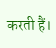करती हैं।